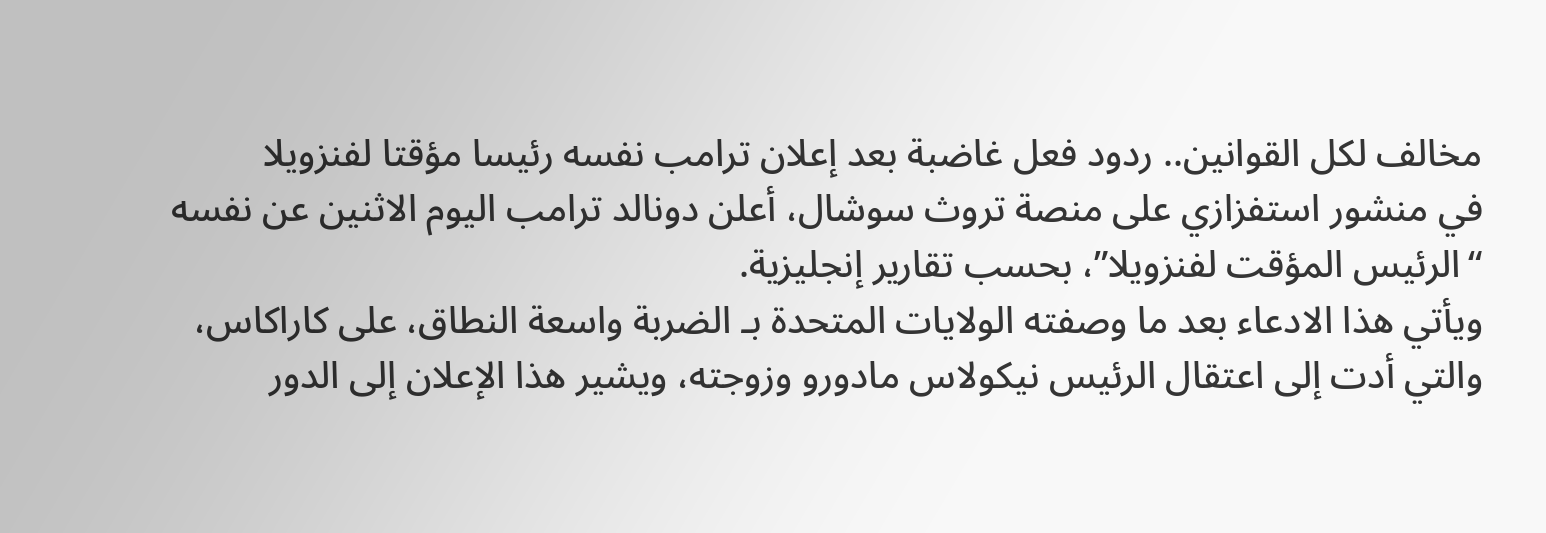مخالف لكل القوانين.. ردود فعل غاضبة بعد إعلان ترامب نفسه رئيسا مؤقتا لفنزويلا
في منشور استفزازي على منصة تروث سوشال، أعلن دونالد ترامب اليوم الاثنين عن نفسه “الرئيس المؤقت لفنزويلا”، بحسب تقارير إنجليزية.
ويأتي هذا الادعاء بعد ما وصفته الولايات المتحدة بـ الضربة واسعة النطاق، على كاراكاس، والتي أدت إلى اعتقال الرئيس نيكولاس مادورو وزوجته، ويشير هذا الإعلان إلى الدور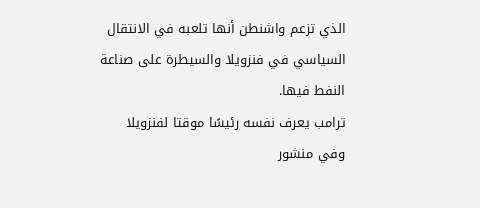الذي تزعم واشنطن أنها تلعبه في الانتقال السياسي في فنزويلا والسيطرة على صناعة النفط فيها.
ترامب يعرف نفسه رئيسًا موقتا لفنزويلا
وفي منشور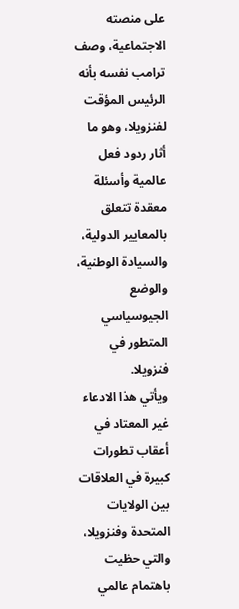على منصته الاجتماعية، وصف ترامب نفسه بأنه الرئيس المؤقت لفنزويلا، وهو ما أثار ردود فعل عالمية وأسئلة معقدة تتعلق بالمعايير الدولية، والسيادة الوطنية، والوضع الجيوسياسي المتطور في فنزويلا.
ويأتي هذا الادعاء غير المعتاد في أعقاب تطورات كبيرة في العلاقات بين الولايات المتحدة وفنزويلا، والتي حظيت باهتمام عالمي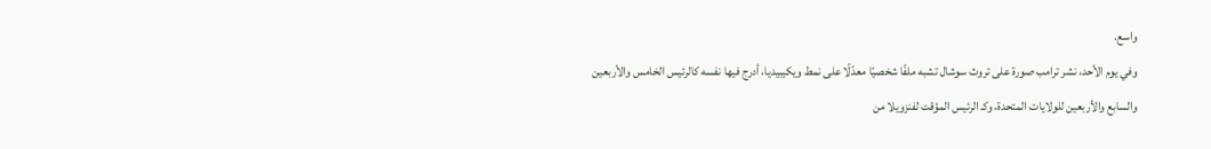واسع.
وفي يوم الأحد، نشر ترامب صورة على تروث سوشال تشبه ملفًا شخصيًا معدّلًا على نمط ويكيبيديا، أدرج فيها نفسه كالرئيس الخامس والأربعين والسابع والأربعين للولايات المتحدة، وكـ الرئيس المؤقت لفنزويلا من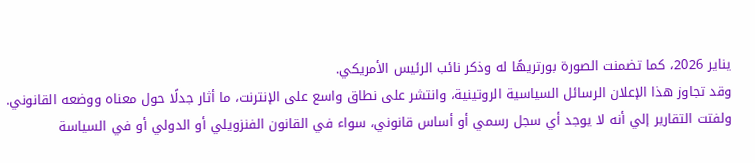يناير 2026، كما تضمنت الصورة بورتريهًا له وذكر نائب الرئيس الأمريكي.
وقد تجاوز هذا الإعلان الرسائل السياسية الروتينية، وانتشر على نطاق واسع على الإنترنت، ما أثار جدلًا حول معناه ووضعه القانوني.
ولفتت التقارير إلي أنه لا يوجد أي سجل رسمي أو أساس قانوني، سواء في القانون الفنزويلي أو الدولي أو في السياسة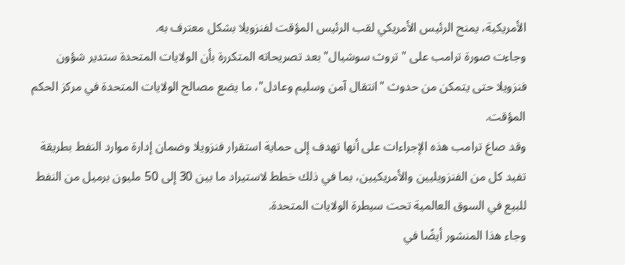الأمريكية، يمنح الرئيس الأمريكي لقب الرئيس المؤقت لفنزويلا بشكل معترف به.
وجاءت صورة ترامب على "تروث سوشيال" بعد تصريحاته المتكررة بأن الولايات المتحدة ستدير شؤون فنزويلا حتى يتمكن من حدوث "انتقال آمن وسليم وعادل"، ما يضع مصالح الولايات المتحدة في مركز الحكم المؤقت.
وقد صاغ ترامب هذه الإجراءات على أنها تهدف إلى حماية استقرار فنزويلا وضمان إدارة موارد النفط بطريقة تفيد كل من الفنزويليين والأمريكيين، بما في ذلك خطط لاستيراد ما بين 30 إلى 50 مليون برميل من النفط للبيع في السوق العالمية تحت سيطرة الولايات المتحدة.
وجاء هذا المنشور أيضًا في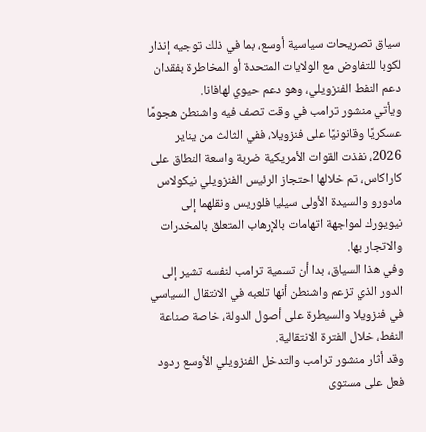سياق تصريحات سياسية أوسع، بما في ذلك توجيه إنذار لكوبا للتفاوض مع الولايات المتحدة أو المخاطرة بفقدان دعم النفط الفنزويلي، وهو دعم حيوي لهافانا.
ويأتي منشور ترامب في وقت تصف فيه واشنطن هجومًا عسكريًا وقانونيًا على فنزويلا، ففي الثالث من يناير 2026، نفذت القوات الأمريكية ضربة واسعة النطاق على كاراكاس، تم خلالها احتجاز الرئيس الفنزويلي نيكولاس مادورو والسيدة الأولى سيليا فلوريس ونقلهما إلى نيويورك لمواجهة اتهامات بالإرهاب المتعلق بالمخدرات والاتجار بها.
وفي هذا السياق، بدا أن تسمية ترامب لنفسه تشير إلى الدور الذي تزعم واشنطن أنها تلعبه في الانتقال السياسي في فنزويلا والسيطرة على أصول الدولة، خاصة صناعة النفط، خلال الفترة الانتقالية.
وقد أثار منشور ترامب والتدخل الفنزويلي الأوسع ردود فعل على مستوى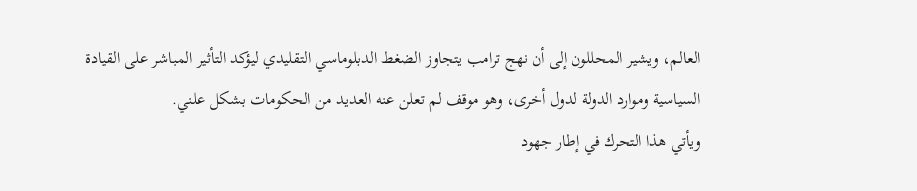العالم، ويشير المحللون إلى أن نهج ترامب يتجاوز الضغط الدبلوماسي التقليدي ليؤكد التأثير المباشر على القيادة السياسية وموارد الدولة لدول أخرى، وهو موقف لم تعلن عنه العديد من الحكومات بشكل علني.
ويأتي هذا التحرك في إطار جهود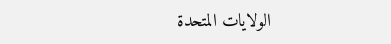الولايات المتحدة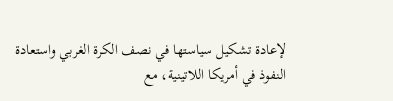لإعادة تشكيل سياستها في نصف الكرة الغربي واستعادة النفوذ في أمريكا اللاتينية، مع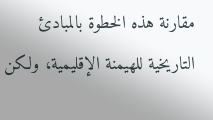مقارنة هذه الخطوة بالمبادئ التاريخية للهيمنة الإقليمية، ولكن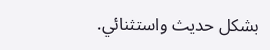بشكل حديث واستثنائي.